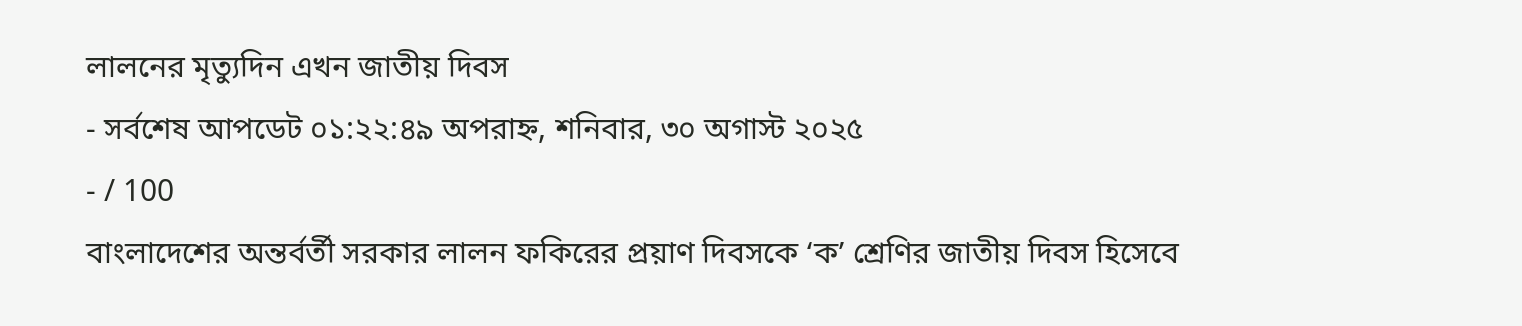লালনের মৃত্যুদিন এখন জাতীয় দিবস
- সর্বশেষ আপডেট ০১:২২:৪৯ অপরাহ্ন, শনিবার, ৩০ অগাস্ট ২০২৫
- / 100
বাংলাদেশের অন্তর্বর্তী সরকার লালন ফকিরের প্রয়াণ দিবসকে ‘ক’ শ্রেণির জাতীয় দিবস হিসেবে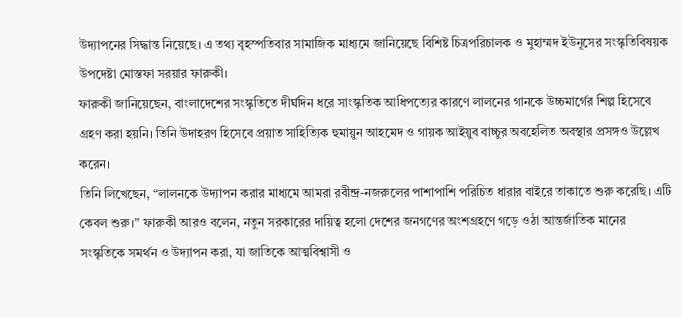উদ্যাপনের সিদ্ধান্ত নিয়েছে। এ তথ্য বৃহস্পতিবার সামাজিক মাধ্যমে জানিয়েছে বিশিষ্ট চিত্রপরিচালক ও মুহাম্মদ ইউনূসের সংস্কৃতিবিষয়ক উপদেষ্টা মোস্তফা সরয়ার ফারুকী।
ফারুকী জানিয়েছেন, বাংলাদেশের সংস্কৃতিতে দীর্ঘদিন ধরে সাংস্কৃতিক আধিপত্যের কারণে লালনের গানকে উচ্চমার্গের শিল্প হিসেবে গ্রহণ করা হয়নি। তিনি উদাহরণ হিসেবে প্রয়াত সাহিত্যিক হুমায়ুন আহমেদ ও গায়ক আইয়ুব বাচ্চুর অবহেলিত অবস্থার প্রসঙ্গও উল্লেখ করেন।
তিনি লিখেছেন, “লালনকে উদ্যাপন করার মাধ্যমে আমরা রবীন্দ্র-নজরুলের পাশাপাশি পরিচিত ধারার বাইরে তাকাতে শুরু করেছি। এটি কেবল শুরু।” ফারুকী আরও বলেন, নতুন সরকারের দায়িত্ব হলো দেশের জনগণের অংশগ্রহণে গড়ে ওঠা আন্তর্জাতিক মানের সংস্কৃতিকে সমর্থন ও উদ্যাপন করা, যা জাতিকে আত্মবিশ্বাসী ও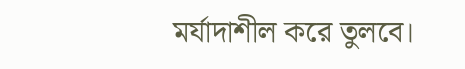মর্যাদাশীল করে তুলবে।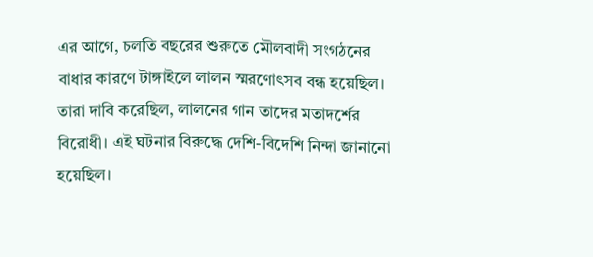এর আগে, চলতি বছরের শুরুতে মৌলবাদী সংগঠনের বাধার কারণে টাঙ্গাইলে লালন স্মরণোৎসব বন্ধ হয়েছিল। তারা দাবি করেছিল, লালনের গান তাদের মতাদর্শের বিরোধী। এই ঘটনার বিরুদ্ধে দেশি-বিদেশি নিন্দা জানানো হয়েছিল।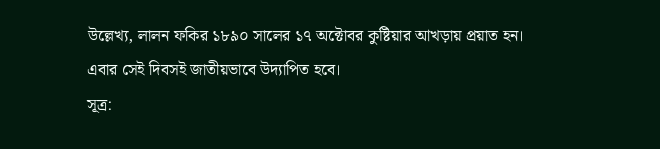উল্লেখ্য, লালন ফকির ১৮৯০ সালের ১৭ অক্টোবর কুষ্টিয়ার আখড়ায় প্রয়াত হন। এবার সেই দিবসই জাতীয়ভাবে উদ্যাপিত হবে।
সূত্র: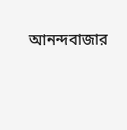আনন্দবাজার